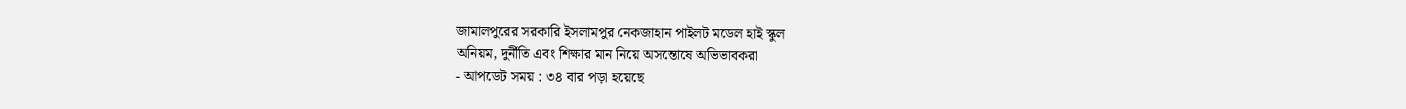জামালপুরের সরকারি ইসলামপুর নেকজাহান পাইলট মডেল হাই স্কুল
অনিয়ম, দুর্নীতি এবং শিক্ষার মান নিয়ে অসন্তোষে অভিভাবকরা
- আপডেট সময় : ৩৪ বার পড়া হয়েছে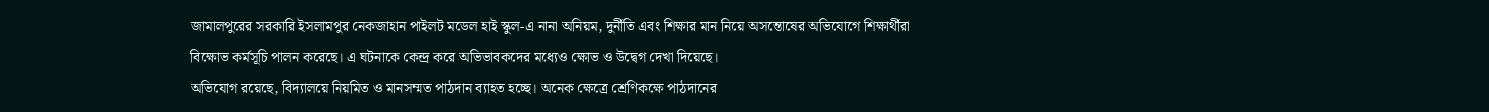জামালপুরের সরকারি ইসলামপুর নেকজাহান পাইলট মডেল হাই স্কুল-এ নানা অনিয়ম, দুর্নীতি এবং শিক্ষার মান নিয়ে অসন্তোষের অভিযোগে শিক্ষার্থীরা বিক্ষোভ কর্মসূচি পালন করেছে। এ ঘটনাকে কেন্দ্র করে অভিভাবকদের মধ্যেও ক্ষোভ ও উদ্বেগ দেখা দিয়েছে।
অভিযোগ রয়েছে, বিদ্যালয়ে নিয়মিত ও মানসম্মত পাঠদান ব্যাহত হচ্ছে। অনেক ক্ষেত্রে শ্রেণিকক্ষে পাঠদানের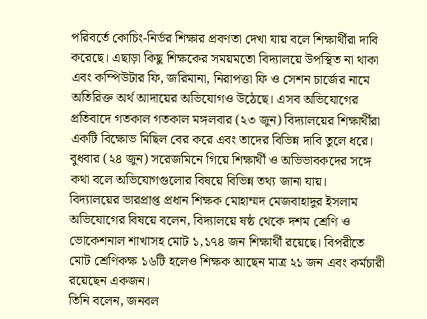পরিবর্তে কোচিং-নির্ভর শিক্ষার প্রবণতা দেখা যায় বলে শিক্ষার্থীরা দাবি করেছে। এছাড়া কিছু শিক্ষকের সময়মতো বিদ্যালয়ে উপস্থিত না থাকা এবং কম্পিউটার ফি, জরিমানা, নিরাপত্তা ফি ও সেশন চার্জের নামে অতিরিক্ত অর্থ আদায়ের অভিযোগও উঠেছে। এসব অভিযোগের প্রতিবাদে গতকাল গতকাল মঙ্গলবার (২৩ জুন) বিদ্যালয়ের শিক্ষার্থীরা একটি বিক্ষোভ মিছিল বের করে এবং তাদের বিভিন্ন দাবি তুলে ধরে।
বুধবার (২৪ জুন) সরেজমিনে গিয়ে শিক্ষার্থী ও অভিভাবকদের সঙ্গে কথা বলে অভিযোগগুলোর বিষয়ে বিভিন্ন তথ্য জানা যায়।
বিদ্যালয়ের ভারপ্রাপ্ত প্রধান শিক্ষক মোহাম্মদ মেজবাহাদুর ইসলাম অভিযোগের বিষয়ে বলেন, বিদ্যালয়ে ষষ্ঠ থেকে দশম শ্রেণি ও ভোকেশনাল শাখাসহ মোট ১,১৭৪ জন শিক্ষার্থী রয়েছে। বিপরীতে মোট শ্রেণিকক্ষ ১৬টি হলেও শিক্ষক আছেন মাত্র ২১ জন এবং কর্মচারী রয়েছেন একজন।
তিনি বলেন, জনবল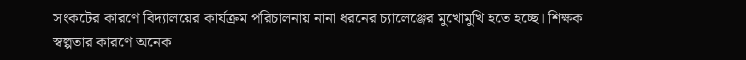সংকটের কারণে বিদ্যালয়ের কার্যক্রম পরিচালনায় নানা ধরনের চ্যালেঞ্জের মুখোমুখি হতে হচ্ছে। শিক্ষক স্বল্পতার কারণে অনেক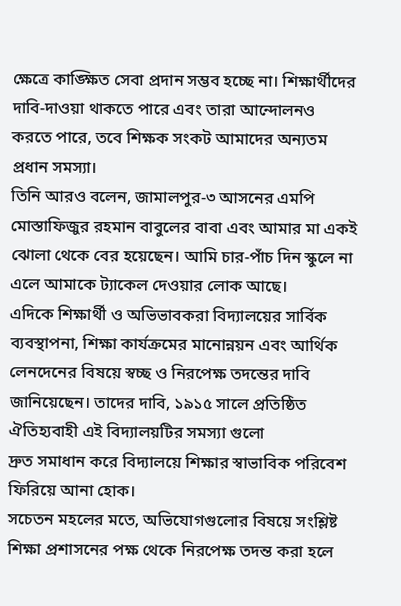ক্ষেত্রে কাঙ্ক্ষিত সেবা প্রদান সম্ভব হচ্ছে না। শিক্ষার্থীদের দাবি-দাওয়া থাকতে পারে এবং তারা আন্দোলনও করতে পারে, তবে শিক্ষক সংকট আমাদের অন্যতম প্রধান সমস্যা।
তিনি আরও বলেন, জামালপুর-৩ আসনের এমপি মোস্তাফিজুর রহমান বাবুলের বাবা এবং আমার মা একই ঝোলা থেকে বের হয়েছেন। আমি চার-পাঁচ দিন স্কুলে না এলে আমাকে ট্যাকেল দেওয়ার লোক আছে।
এদিকে শিক্ষার্থী ও অভিভাবকরা বিদ্যালয়ের সার্বিক ব্যবস্থাপনা, শিক্ষা কার্যক্রমের মানোন্নয়ন এবং আর্থিক লেনদেনের বিষয়ে স্বচ্ছ ও নিরপেক্ষ তদন্তের দাবি জানিয়েছেন। তাদের দাবি, ১৯১৫ সালে প্রতিষ্ঠিত ঐতিহ্যবাহী এই বিদ্যালয়টির সমস্যা গুলো
দ্রুত সমাধান করে বিদ্যালয়ে শিক্ষার স্বাভাবিক পরিবেশ ফিরিয়ে আনা হোক।
সচেতন মহলের মতে, অভিযোগগুলোর বিষয়ে সংশ্লিষ্ট শিক্ষা প্রশাসনের পক্ষ থেকে নিরপেক্ষ তদন্ত করা হলে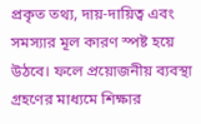প্রকৃত তথ্য, দায়-দায়িত্ব এবং সমস্যার মূল কারণ স্পষ্ট হয়ে উঠবে। ফলে প্রয়োজনীয় ব্যবস্থা গ্রহণের মাধ্যমে শিক্ষার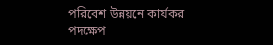পরিবেশ উন্নয়নে কার্যকর পদক্ষেপ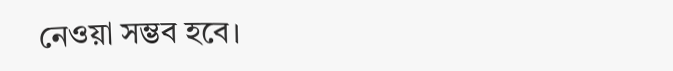নেওয়া সম্ভব হবে।